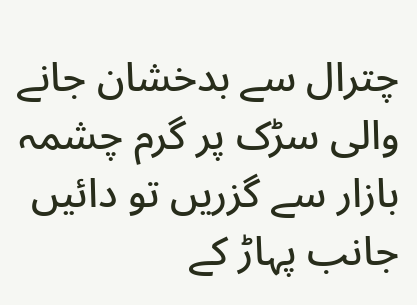چترال سے بدخشان جانے والی سڑک پر گرم چشمہ بازار سے گزریں تو دائیں جانب پہاڑ کے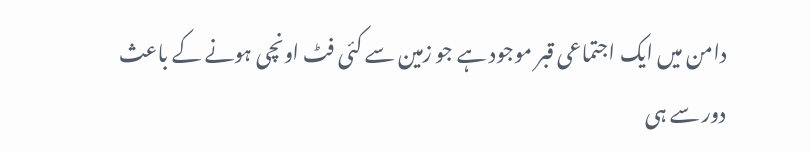دامن میں ایک اجتماعی قبر موجود ہے جو زمین سے کئی فٹ اونچی ہونے کے باعث دور سے ہی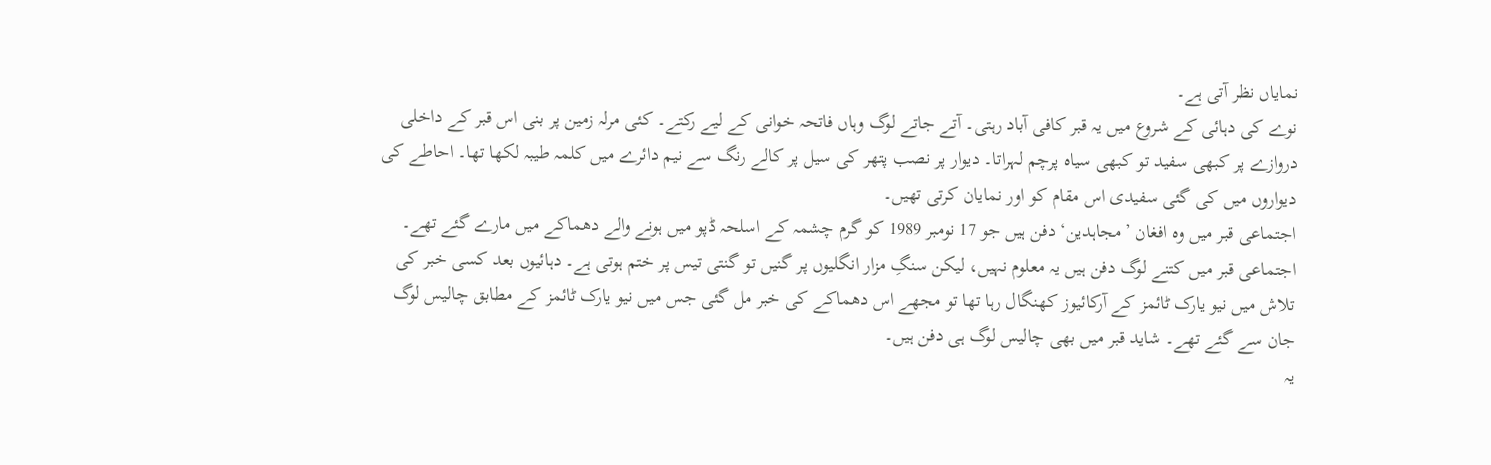نمایاں نظر آتی ہے۔
نوے کی دہائی کے شروع میں یہ قبر کافی آباد رہتی۔ آتے جاتے لوگ وہاں فاتحہ خوانی کے لیے رکتے۔ کئی مرلہ زمین پر بنی اس قبر کے داخلی دروازے پر کبھی سفید تو کبھی سیاہ پرچم لہراتا۔ دیوار پر نصب پتھر کی سیل پر کالے رنگ سے نیم دائرے میں کلمہ طیبہ لکھا تھا۔ احاطے کی دیواروں میں کی گئی سفیدی اس مقام کو اور نمایان کرتی تھیں۔
اجتماعی قبر میں وہ افغان ’مجاہدین‘ دفن ہیں جو 17 نومبر 1989 کو گرم چشمہ کے اسلحہ ڈپو میں ہونے والے دھماکے میں مارے گئے تھے۔ اجتماعی قبر میں کتنے لوگ دفن ہیں یہ معلوم نہیں، لیکن سنگِ مزار انگلیوں پر گنیں تو گنتی تیس پر ختم ہوتی ہے۔ دہائیوں بعد کسی خبر کی تلاش میں نیو یارک ٹائمز کے آرکائیوز کھنگال رہا تھا تو مجھے اس دھماکے کی خبر مل گئی جس میں نیو یارک ٹائمز کے مطابق چالیس لوگ جان سے گئے تھے۔ شاید قبر میں بھی چالیس لوگ ہی دفن ہیں۔
یہ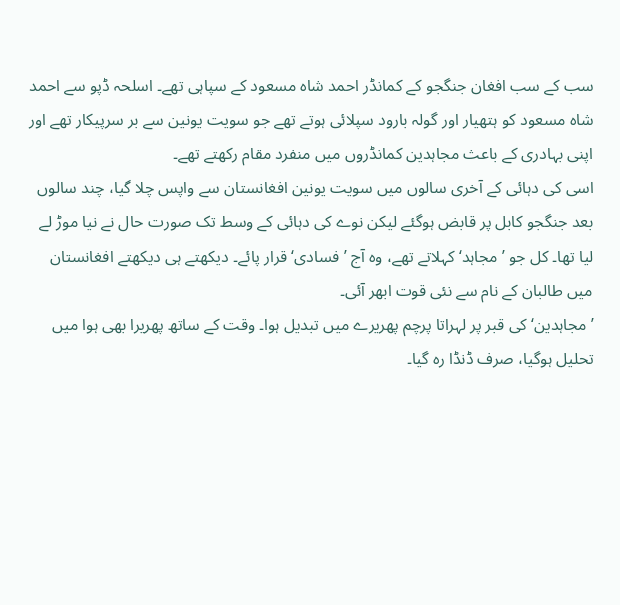سب کے سب افغان جنگجو کے کمانڈر احمد شاہ مسعود کے سپاہی تھے۔ اسلحہ ڈپو سے احمد شاہ مسعود کو ہتھیار اور گولہ بارود سپلائی ہوتے تھے جو سویت یونین سے بر سرپیکار تھے اور اپنی بہادری کے باعث مجاہدین کمانڈروں میں منفرد مقام رکھتے تھے۔
اسی کی دہائی کے آخری سالوں میں سویت یونین افغانستان سے واپس چلا گیا، چند سالوں بعد جنگجو کابل پر قابض ہوگئے لیکن نوے کی دہائی کے وسط تک صورت حال نے نیا موڑ لے لیا تھا۔ کل جو ’مجاہد‘ کہلاتے تھے، وہ آج ’فسادی‘ قرار پائے۔ دیکھتے ہی دیکھتے افغانستان میں طالبان کے نام سے نئی قوت ابھر آئی۔
’مجاہدین‘ کی قبر پر لہراتا پرچم پھریرے میں تبدیل ہوا۔ وقت کے ساتھ پھریرا بھی ہوا میں تحلیل ہوگیا، صرف ڈنڈا رہ گیا۔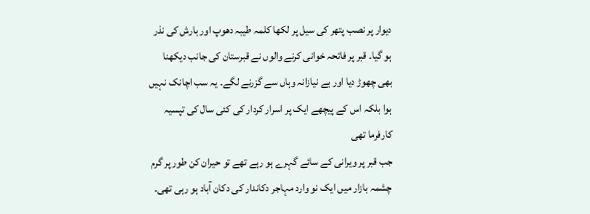دیوار پر نصب پتھر کی سیل پر لکھا کلمہ طیبہ دھوپ اور بارش کی نذر ہو گیا۔ قبر پر فاتحہ خوانی کرنے والوں نے قبرستان کی جانب دیکھنا بھی چھوڑ دیا اور بے نیازانہ وہاں سے گزرنے لگے۔ یہ سب اچانک نہیں ہوا بلکہ اس کے پیچھے ایک پر اسرار کردار کی کئی سال کی تپسیہ کارفرما تھی
جب قبر پر ویرانی کے سائے گہرے ہو رہے تھے تو حیران کن طور پر گرم چشمہ بازار میں ایک نو وارد مہاجر دکاندار کی دکان آباد ہو رہی تھی۔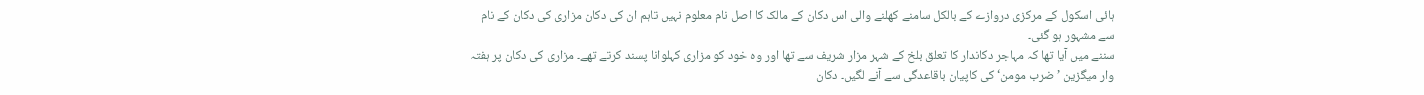ہائی اسکول کے مرکزی دروازے کے بالکل سامنے کھلنے والی اس دکان کے مالک کا اصل نام معلوم نہیں تاہم ان کی دکان مزاری کی دکان کے نام سے مشہور ہو گئی۔
سننے میں آیا تھا کہ مہاجر دکاندار کا تعلق بلخ کے شہر مزار شریف سے تھا اور وہ خود کو مزاری کہلوانا پسند کرتے تھے۔ مزاری کی دکان پر ہفتہ وار میگزین ’ضرب مومن‘ کی کاپیان باقاعدگی سے آنے لگیں۔ دکان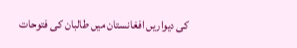کی دیواریں افغانستان میں طالبان کی فتوحات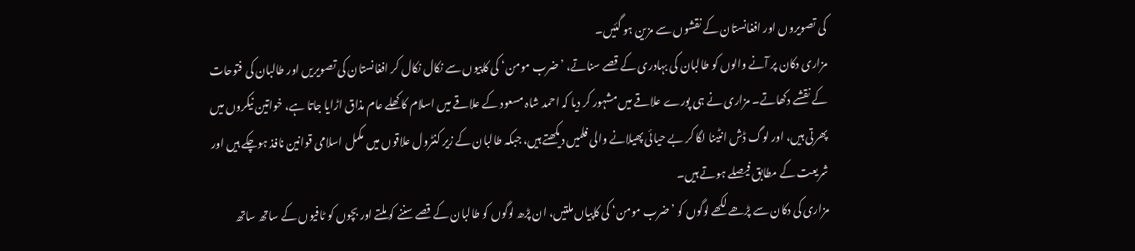کی تصویروں اور افغانستان کے نقشوں سے مزین ہو گئیں۔
مزاری دکان پر آنے والوں کو طالبان کی بہادری کے قصے سناتے، ’ضرب مومن‘ کی کاپیوں سے نکال نکال کر افغانستان کی تصویریں اور طالبان کی فتوحات کے نقشے دکھاتے۔ مزاری نے ہی پورے علاقے میں مشہور کر دیا کہ احمد شاہ مسعود کے علاقے میں اسلام کا کھلے عام مذاق اڑایا جاتا ہے، خواتین نیکروں میں پھرتی ہیں، اور لوگ ڈش انٹینا لگا کر بے حیائی پھیلانے والی فلمیں دیکھتے ہیں، جبکہ طالبان کے زیر کنٹرول علاقوں میں مکمل اسلامی قوانین نافذ ہوچکے ہیں اور شریعت کے مطابق فیصلے ہوتے ہیں۔
مزاری کی دکان سے پڑھے لکھے لوگوں کو ’ضرب مومن‘ کی کاپیاں ملتیں، ان پڑھ لوگوں کو طالبان کے قصے سننے کو ملتے اور بچوں کو ٹافیوں کے ساتھ ساتھ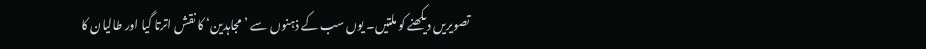تصویریں دیکھنے کو ملتیں۔ یوں سب کے ذہنوں سے ’مجاہدین‘ کا نقش اترتا گیا اور طالیان کا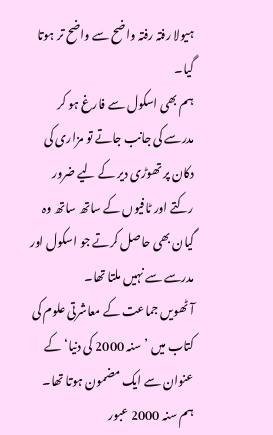ہیولا رفتہ رفتہ واضح سے واضح تر ہوتا گیا۔
ہم بھی اسکول سے فارغ ہو کر مدرسے کی جانب جاتے تو مزاری کی دکان پر تھوڑی دیر کے لیے ضرور رکتے اور ٹافیوں کے ساتھ ساتھ وہ گیان بھی حاصل کرتے جو اسکول اور مدرسے سے نہیں ملتا تھا۔
آٹھویں جماعت کے معاشرتی علوم کی کتاب میں ’سنہ 2000 کی دنیا‘ کے عنوان سے ایک مضمون ہوتا تھا۔ ہم سنہ 2000 عبور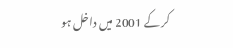کر کے 2001 میں داخل ہو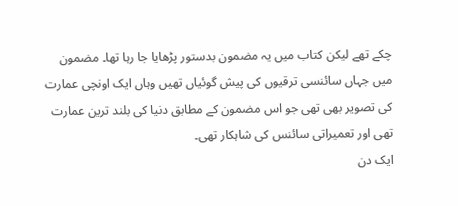چکے تھے لیکن کتاب میں یہ مضمون بدستور پڑھایا جا رہا تھا۔ مضمون میں جہاں سائنسی ترقیوں کی پیش گوئیاں تھیں وہاں ایک اونچی عمارت کی تصویر بھی تھی جو اس مضمون کے مطابق دنیا کی بلند ترین عمارت تھی اور تعمیراتی سائنس کی شاہکار تھی۔
ایک دن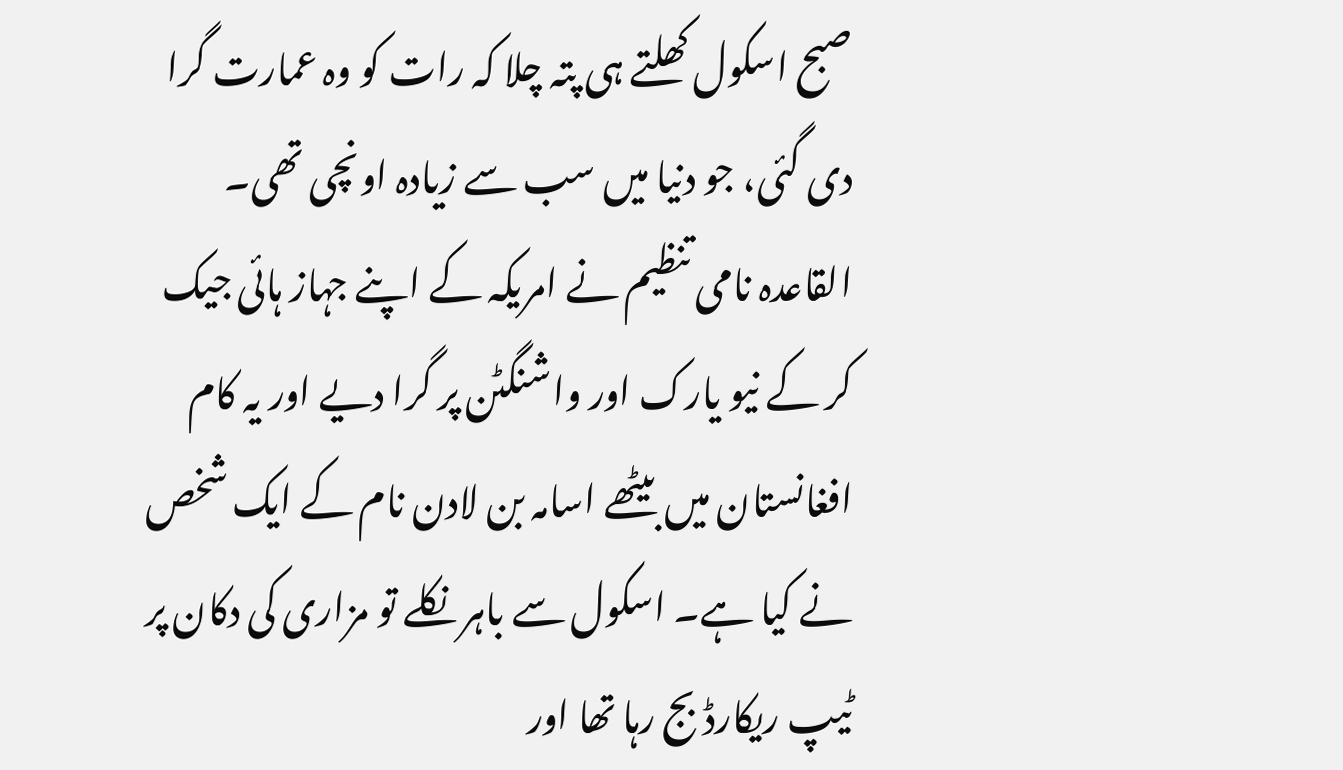صبح اسکول کھلتے ہی پتہ چلا کہ رات کو وہ عمارت گرا دی گئی، جو دنیا میں سب سے زیادہ اونچی تھی۔ القاعدہ نامی تنظیم نے امریکہ کے اپنے جہاز ہائی جیک کر کے نیو یارک اور واشنگٹن پر گرا دیے اور یہ کام افغانستان میں بیٹھے اسامہ بن لادن نام کے ایک شخص نے کیا ہے۔ اسکول سے باہر نکلے تو مزاری کی دکان پر ٹیپ ریکارڈ بج رہا تھا اور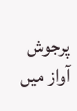پرجوش آواز میں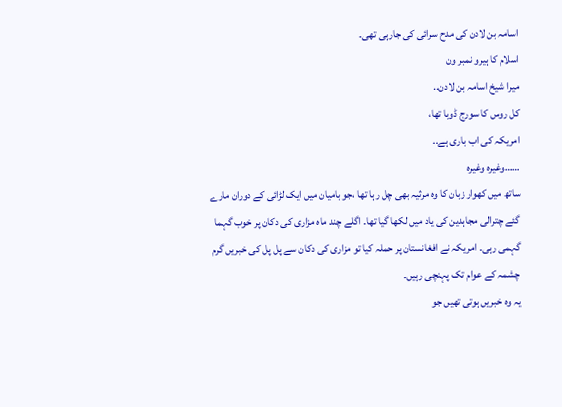اسامہ بن لادن کی مدح سرائی کی جارہی تھی۔
اسلام کا ہیرو نمبر ون
میرا شیخ اسامہ بن لادن..
کل روس کا سورج ڈوبا تھا،
امریکہ کی اب باری ہے..
……وغیرہ وغیرہ
ساتھ میں کھوار زبان کا وہ مرثیہ بھی چل رہا تھا ،جو بامیان میں ایک لڑائی کے دوران مارے گئے چترالی مجاہدین کی یاد میں لکھا گیا تھا۔ اگلے چند ماہ مزاری کی دکان پر خوب گہما گہمی رہی۔ امریکہ نے افغانستان پر حملہ کیا تو مزاری کی دکان سے پل پل کی خبریں گرم چشمہ کے عوام تک پہنچی رہیں۔
یہ وہ خبریں ہوتی تھیں جو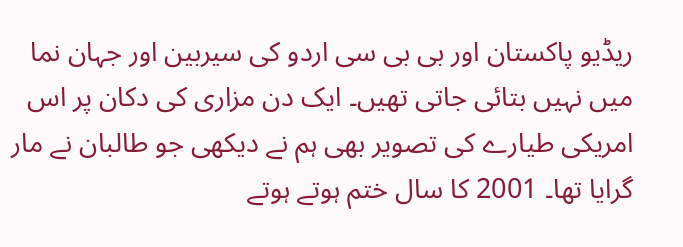ریڈیو پاکستان اور بی بی سی اردو کی سیربین اور جہان نما میں نہیں بتائی جاتی تھیں۔ ایک دن مزاری کی دکان پر اس امریکی طیارے کی تصویر بھی ہم نے دیکھی جو طالبان نے مار گرایا تھا۔ 2001 کا سال ختم ہوتے ہوتے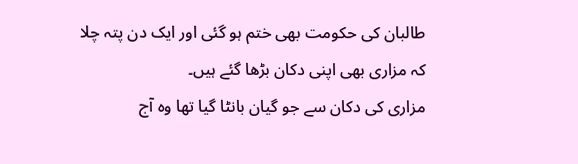طالبان کی حکومت بھی ختم ہو گئی اور ایک دن پتہ چلا کہ مزاری بھی اپنی دکان بڑھا گئے ہیں۔
مزاری کی دکان سے جو گیان بانٹا گیا تھا وہ آج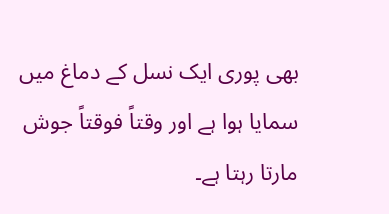بھی پوری ایک نسل کے دماغ میں سمایا ہوا ہے اور وقتاً فوقتاً جوش مارتا رہتا ہے۔